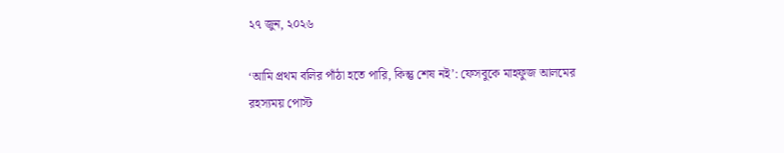২৭ জুন, ২০২৬

‘আমি প্রথম বলির পাঁঠা হতে পারি, কিন্তু শেষ নই’: ফেসবুকে মাহফুজ আলমের রহস্যময় পোস্ট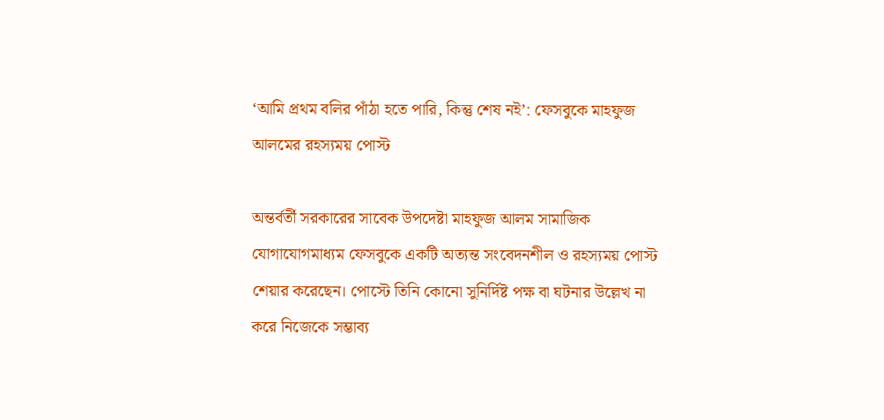‘আমি প্রথম বলির পাঁঠা হতে পারি, কিন্তু শেষ নই’: ফেসবুকে মাহফুজ আলমের রহস্যময় পোস্ট

অন্তর্বর্তী সরকারের সাবেক উপদেষ্টা মাহফুজ আলম সামাজিক যোগাযোগমাধ্যম ফেসবুকে একটি অত্যন্ত সংবেদনশীল ও রহস্যময় পোস্ট শেয়ার করেছেন। পোস্টে তিনি কোনো সুনির্দিষ্ট পক্ষ বা ঘটনার উল্লেখ না করে নিজেকে সম্ভাব্য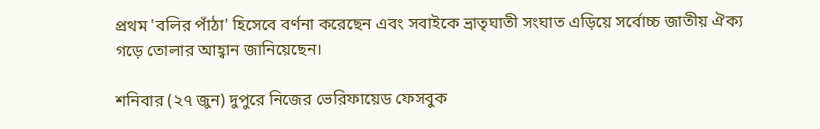প্রথম 'বলির পাঁঠা' হিসেবে বর্ণনা করেছেন এবং সবাইকে ভ্রাতৃঘাতী সংঘাত এড়িয়ে সর্বোচ্চ জাতীয় ঐক্য গড়ে তোলার আহ্বান জানিয়েছেন।

শনিবার (২৭ জুন) দুপুরে নিজের ভেরিফায়েড ফেসবুক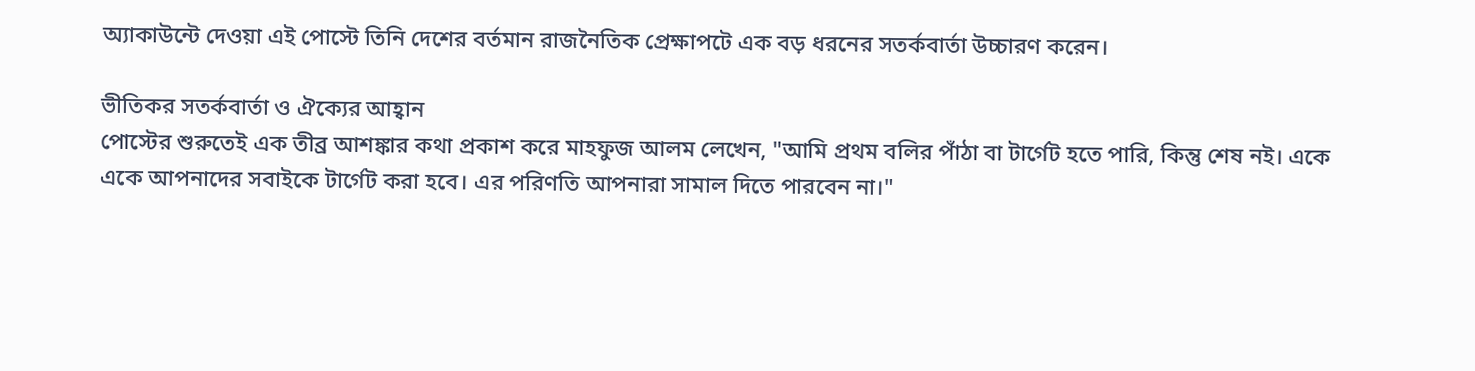অ্যাকাউন্টে দেওয়া এই পোস্টে তিনি দেশের বর্তমান রাজনৈতিক প্রেক্ষাপটে এক বড় ধরনের সতর্কবার্তা উচ্চারণ করেন।

ভীতিকর সতর্কবার্তা ও ঐক্যের আহ্বান
পোস্টের শুরুতেই এক তীব্র আশঙ্কার কথা প্রকাশ করে মাহফুজ আলম লেখেন, "আমি প্রথম বলির পাঁঠা বা টার্গেট হতে পারি, কিন্তু শেষ নই। একে একে আপনাদের সবাইকে টার্গেট করা হবে। এর পরিণতি আপনারা সামাল দিতে পারবেন না।"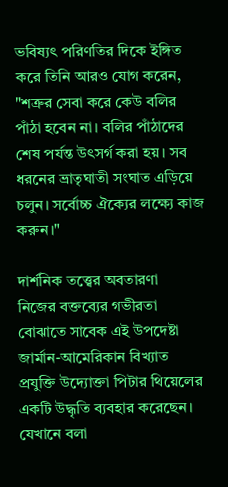ভবিষ্যৎ পরিণতির দিকে ইঙ্গিত করে তিনি আরও যোগ করেন, "শত্রুর সেবা করে কেউ বলির পাঁঠা হবেন না। বলির পাঁঠাদের শেষ পর্যন্ত উৎসর্গ করা হয়। সব ধরনের ভ্রাতৃঘাতী সংঘাত এড়িয়ে চলুন। সর্বোচ্চ ঐক্যের লক্ষ্যে কাজ করুন।"

দার্শনিক তত্ত্বের অবতারণা
নিজের বক্তব্যের গভীরতা বোঝাতে সাবেক এই উপদেষ্টা জার্মান-আমেরিকান বিখ্যাত প্রযুক্তি উদ্যোক্তা পিটার থিয়েলের একটি উদ্ধৃতি ব্যবহার করেছেন। যেখানে বলা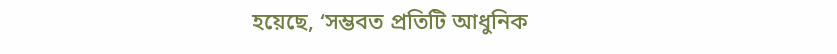হয়েছে, ‘সম্ভবত প্রতিটি আধুনিক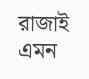রাজাই এমন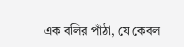এক বলির পাঁঠা, যে কেবল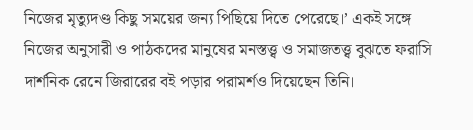নিজের মৃত্যুদণ্ড কিছু সময়ের জন্য পিছিয়ে দিতে পেরেছে।’ একই সঙ্গে নিজের অনুসারী ও পাঠকদের মানুষের মনস্তত্ত্ব ও সমাজতত্ত্ব বুঝতে ফরাসি দার্শনিক রেনে জিরারের বই পড়ার পরামর্শও দিয়েছেন তিনি।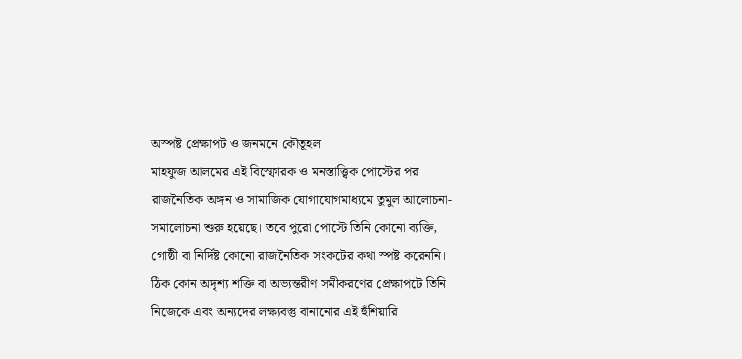অস্পষ্ট প্রেক্ষাপট ও জনমনে কৌতূহল
মাহফুজ আলমের এই বিস্ফোরক ও মনস্তাত্ত্বিক পোস্টের পর রাজনৈতিক অঙ্গন ও সামাজিক যোগাযোগমাধ্যমে তুমুল আলোচনা-সমালোচনা শুরু হয়েছে। তবে পুরো পোস্টে তিনি কোনো ব্যক্তি, গোষ্ঠী বা নির্দিষ্ট কোনো রাজনৈতিক সংকটের কথা স্পষ্ট করেননি। ঠিক কোন অদৃশ্য শক্তি বা অভ্যন্তরীণ সমীকরণের প্রেক্ষাপটে তিনি নিজেকে এবং অন্যদের লক্ষ্যবস্তু বানানোর এই হুঁশিয়ারি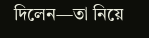দিলেন—তা নিয়ে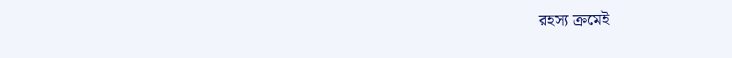রহস্য ক্রমেই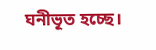ঘনীভূত হচ্ছে।